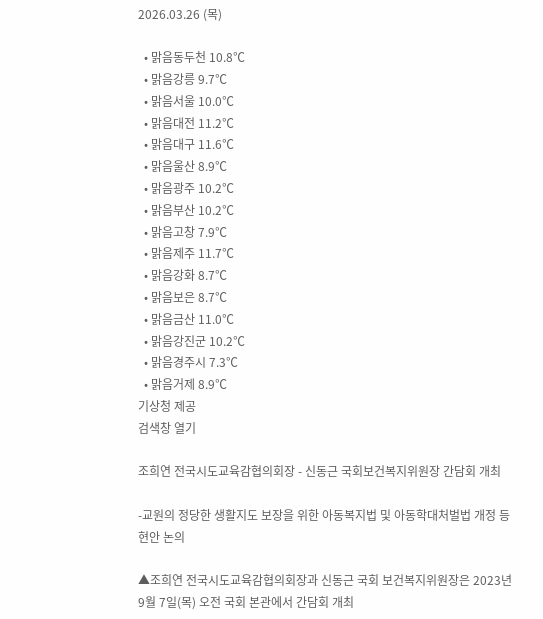2026.03.26 (목)

  • 맑음동두천 10.8℃
  • 맑음강릉 9.7℃
  • 맑음서울 10.0℃
  • 맑음대전 11.2℃
  • 맑음대구 11.6℃
  • 맑음울산 8.9℃
  • 맑음광주 10.2℃
  • 맑음부산 10.2℃
  • 맑음고창 7.9℃
  • 맑음제주 11.7℃
  • 맑음강화 8.7℃
  • 맑음보은 8.7℃
  • 맑음금산 11.0℃
  • 맑음강진군 10.2℃
  • 맑음경주시 7.3℃
  • 맑음거제 8.9℃
기상청 제공
검색창 열기

조희연 전국시도교육감협의회장 - 신동근 국회보건복지위원장 간담회 개최

-교원의 정당한 생활지도 보장을 위한 아동복지법 및 아동학대처벌법 개정 등 현안 논의

▲조희연 전국시도교육감협의회장과 신동근 국회 보건복지위원장은 2023년 9월 7일(목) 오전 국회 본관에서 간담회 개최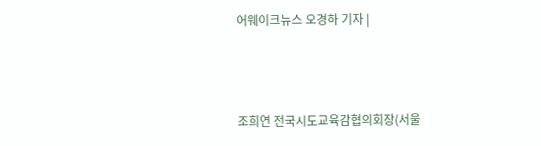어웨이크뉴스 오경하 기자 |



조희연 전국시도교육감협의회장(서울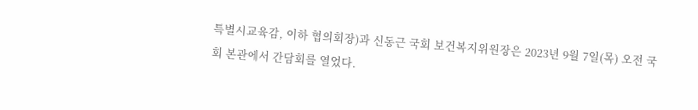특별시교육감, 이하 협의회장)과 신동근 국회 보건복지위원장은 2023년 9월 7일(목) 오전 국회 본관에서 간담회를 열었다.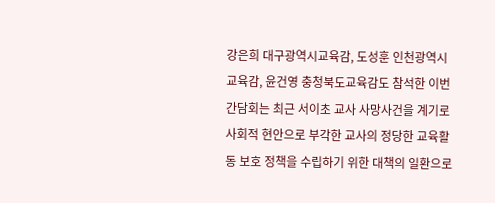강은희 대구광역시교육감, 도성훈 인천광역시교육감, 윤건영 충청북도교육감도 참석한 이번 간담회는 최근 서이초 교사 사망사건을 계기로 사회적 현안으로 부각한 교사의 정당한 교육활동 보호 정책을 수립하기 위한 대책의 일환으로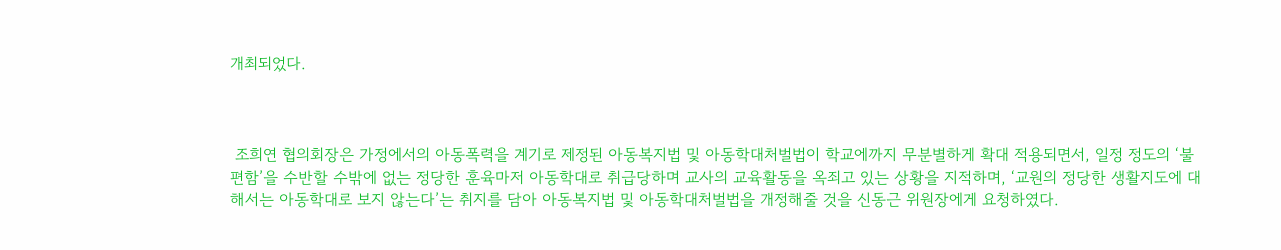개최되었다.



 조희연 협의회장은 가정에서의 아동폭력을 계기로 제정된 아동복지법 및 아동학대처벌법이 학교에까지 무분별하게 확대 적용되면서, 일정 정도의 ‘불편함’을 수반할 수밖에 없는 정당한 훈육마저 아동학대로 취급당하며 교사의 교육활동을 옥죄고 있는 상황을 지적하며, ‘교원의 정당한 생활지도에 대해서는 아동학대로 보지 않는다’는 취지를 담아 아동복지법 및 아동학대처벌법을 개정해줄 것을 신동근 위원장에게 요청하였다.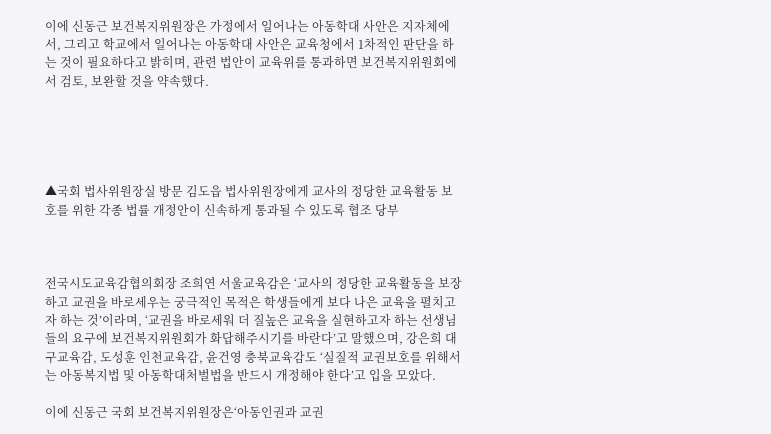이에 신동근 보건복지위원장은 가정에서 일어나는 아동학대 사안은 지자체에서, 그리고 학교에서 일어나는 아동학대 사안은 교육청에서 1차적인 판단을 하는 것이 필요하다고 밝히며, 관련 법안이 교육위를 통과하면 보건복지위원회에서 검토, 보완할 것을 약속했다.





▲국회 법사위원장실 방문 김도읍 법사위원장에게 교사의 정당한 교육활동 보호를 위한 각종 법률 개정안이 신속하게 통과될 수 있도록 협조 당부



전국시도교육감협의회장 조희연 서울교육감은 ‘교사의 정당한 교육활동을 보장하고 교권을 바로세우는 궁극적인 목적은 학생들에게 보다 나은 교육을 펼치고자 하는 것’이라며, ‘교권을 바로세워 더 질높은 교육을 실현하고자 하는 선생님들의 요구에 보건복지위원회가 화답해주시기를 바란다’고 말했으며, 강은희 대구교육감, 도성훈 인천교육감, 윤건영 충북교육감도 ‘실질적 교권보호를 위해서는 아동복지법 및 아동학대처벌법을 반드시 개정해야 한다’고 입을 모았다.

이에 신동근 국회 보건복지위원장은‘아동인권과 교권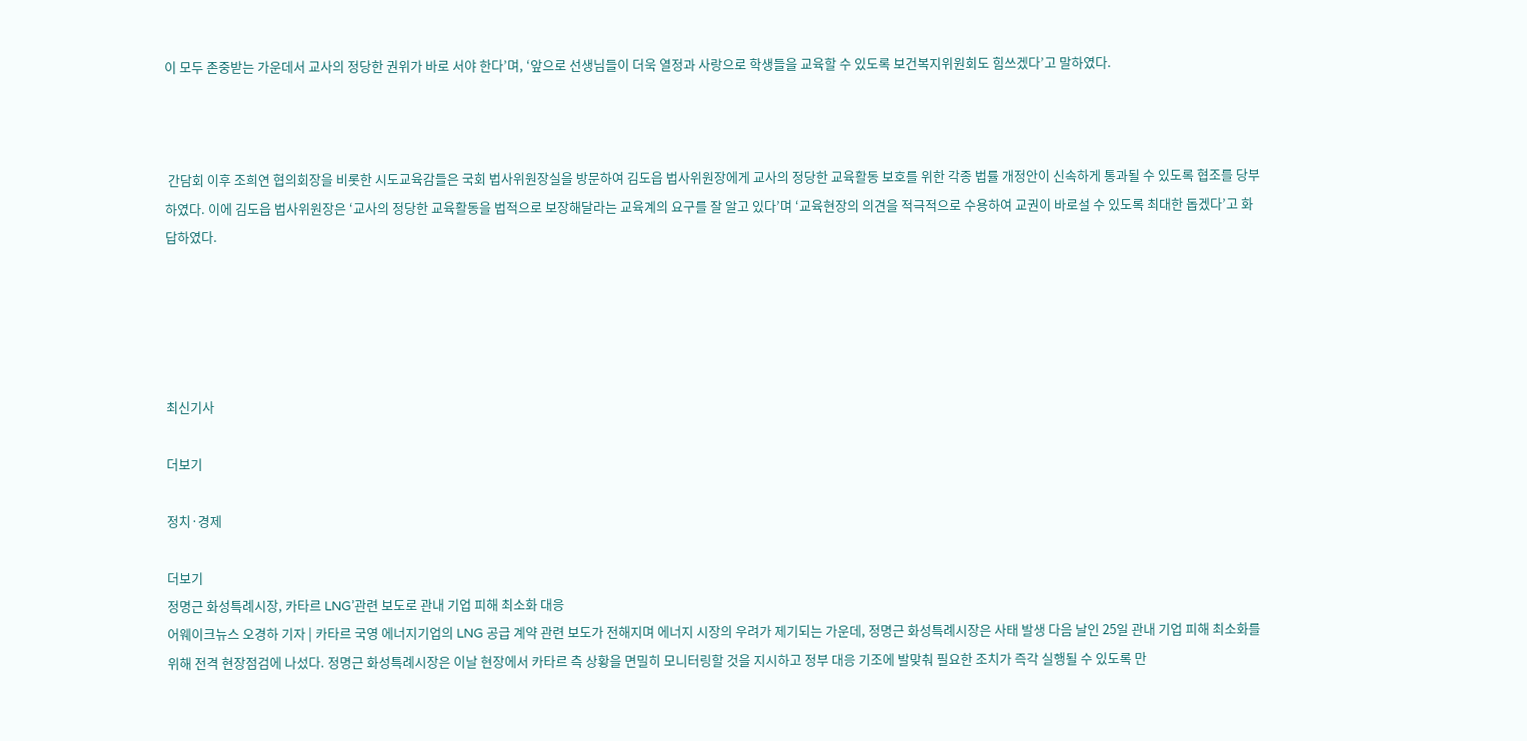이 모두 존중받는 가운데서 교사의 정당한 권위가 바로 서야 한다’며, ‘앞으로 선생님들이 더욱 열정과 사랑으로 학생들을 교육할 수 있도록 보건복지위원회도 힘쓰겠다’고 말하였다.



 간담회 이후 조희연 협의회장을 비롯한 시도교육감들은 국회 법사위원장실을 방문하여 김도읍 법사위원장에게 교사의 정당한 교육활동 보호를 위한 각종 법률 개정안이 신속하게 통과될 수 있도록 협조를 당부하였다. 이에 김도읍 법사위원장은 ‘교사의 정당한 교육활동을 법적으로 보장해달라는 교육계의 요구를 잘 알고 있다’며 ‘교육현장의 의견을 적극적으로 수용하여 교권이 바로설 수 있도록 최대한 돕겠다’고 화답하였다.





최신기사

더보기

정치·경제

더보기
정명근 화성특례시장, 카타르 LNG’관련 보도로 관내 기업 피해 최소화 대응
어웨이크뉴스 오경하 기자 | 카타르 국영 에너지기업의 LNG 공급 계약 관련 보도가 전해지며 에너지 시장의 우려가 제기되는 가운데, 정명근 화성특례시장은 사태 발생 다음 날인 25일 관내 기업 피해 최소화를 위해 전격 현장점검에 나섰다. 정명근 화성특례시장은 이날 현장에서 카타르 측 상황을 면밀히 모니터링할 것을 지시하고 정부 대응 기조에 발맞춰 필요한 조치가 즉각 실행될 수 있도록 만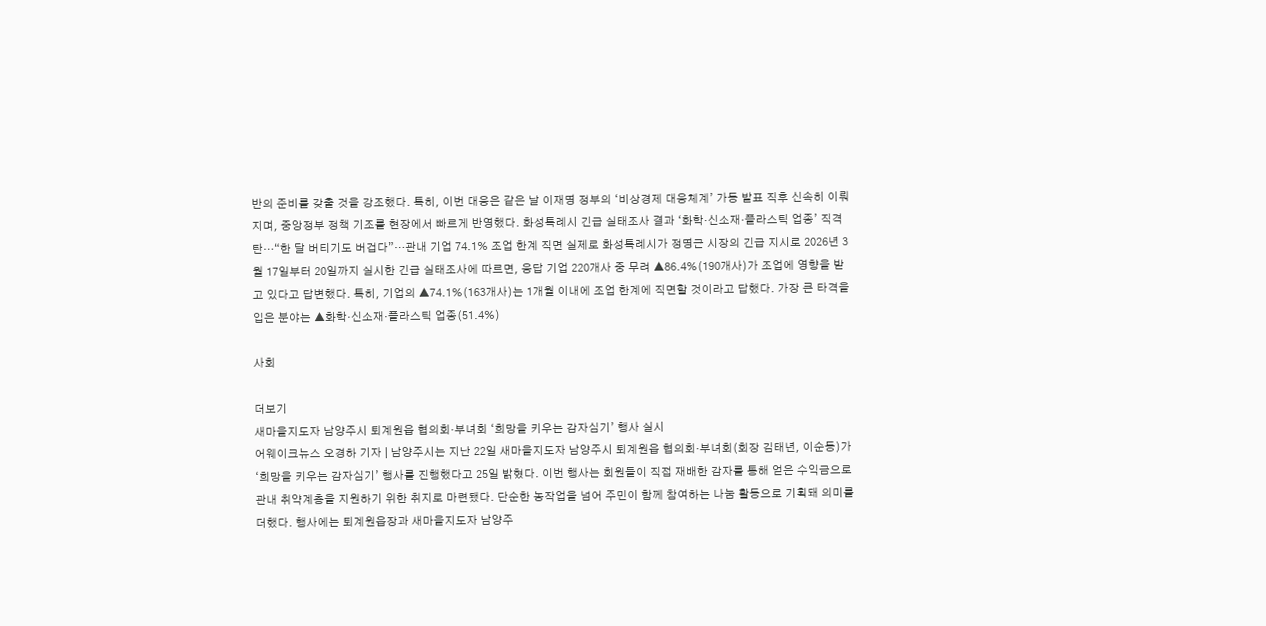반의 준비를 갖출 것을 강조했다. 특히, 이번 대응은 같은 날 이재명 정부의 ‘비상경제 대응체계’ 가동 발표 직후 신속히 이뤄지며, 중앙정부 정책 기조를 현장에서 빠르게 반영했다. 화성특례시 긴급 실태조사 결과 ‘화학·신소재·플라스틱 업종’ 직격탄…“한 달 버티기도 버겁다”…관내 기업 74.1% 조업 한계 직면 실제로 화성특례시가 정명근 시장의 긴급 지시로 2026년 3월 17일부터 20일까지 실시한 긴급 실태조사에 따르면, 응답 기업 220개사 중 무려 ▲86.4%(190개사)가 조업에 영향을 받고 있다고 답변했다. 특히, 기업의 ▲74.1%(163개사)는 1개월 이내에 조업 한계에 직면할 것이라고 답했다. 가장 큰 타격을 입은 분야는 ▲화학·신소재·플라스틱 업종(51.4%)

사회

더보기
새마을지도자 남양주시 퇴계원읍 협의회·부녀회 ‘희망을 키우는 감자심기’ 행사 실시
어웨이크뉴스 오경하 기자 | 남양주시는 지난 22일 새마을지도자 남양주시 퇴계원읍 협의회·부녀회(회장 김태년, 이순동)가 ‘희망을 키우는 감자심기’ 행사를 진행했다고 25일 밝혔다. 이번 행사는 회원들이 직접 재배한 감자를 통해 얻은 수익금으로 관내 취약계층을 지원하기 위한 취지로 마련됐다. 단순한 농작업을 넘어 주민이 함께 참여하는 나눔 활동으로 기획돼 의미를 더했다. 행사에는 퇴계원읍장과 새마을지도자 남양주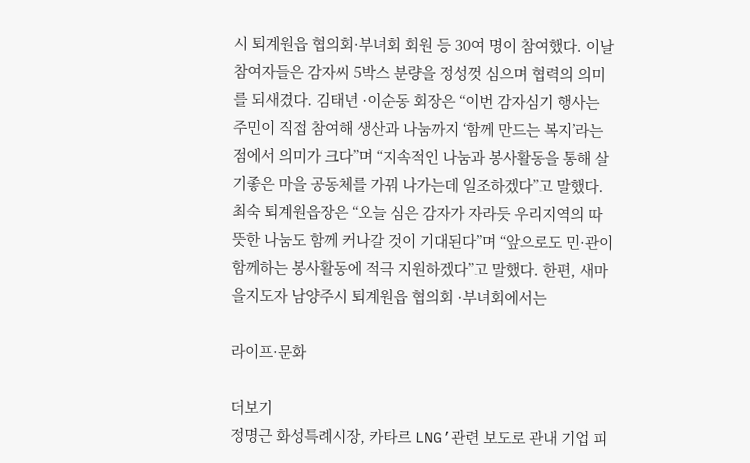시 퇴계원읍 협의회·부녀회 회원 등 30여 명이 참여했다. 이날 참여자들은 감자씨 5박스 분량을 정성껏 심으며 협력의 의미를 되새겼다. 김태년 ·이순동 회장은 “이번 감자심기 행사는 주민이 직접 참여해 생산과 나눔까지 ‘함께 만드는 복지’라는 점에서 의미가 크다”며 “지속적인 나눔과 봉사활동을 통해 살기좋은 마을 공동체를 가꿔 나가는데 일조하겠다”고 말했다. 최숙 퇴계원읍장은 “오늘 심은 감자가 자라듯 우리지역의 따뜻한 나눔도 함께 커나갈 것이 기대된다”며 “앞으로도 민·관이 함께하는 봉사활동에 적극 지원하겠다”고 말했다. 한편, 새마을지도자 남양주시 퇴계원읍 협의회 ·부녀회에서는

라이프·문화

더보기
정명근 화성특례시장, 카타르 LNG’관련 보도로 관내 기업 피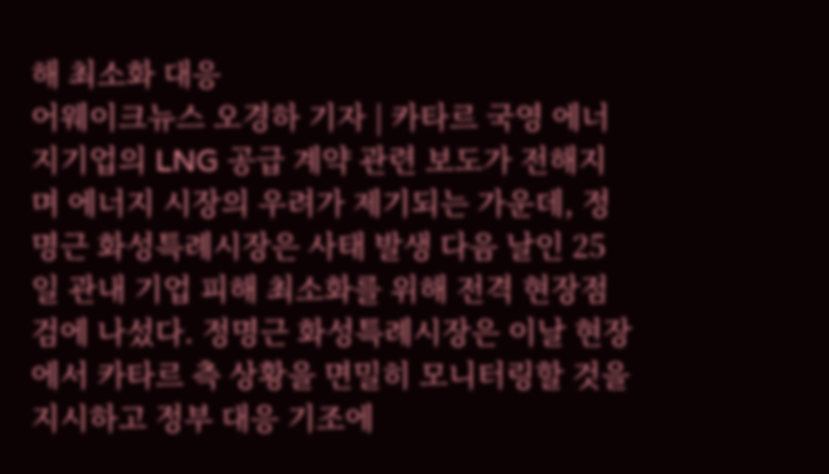해 최소화 대응
어웨이크뉴스 오경하 기자 | 카타르 국영 에너지기업의 LNG 공급 계약 관련 보도가 전해지며 에너지 시장의 우려가 제기되는 가운데, 정명근 화성특례시장은 사태 발생 다음 날인 25일 관내 기업 피해 최소화를 위해 전격 현장점검에 나섰다. 정명근 화성특례시장은 이날 현장에서 카타르 측 상황을 면밀히 모니터링할 것을 지시하고 정부 대응 기조에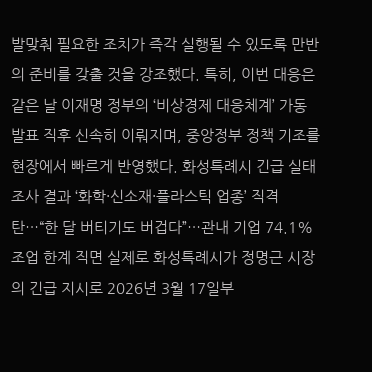발맞춰 필요한 조치가 즉각 실행될 수 있도록 만반의 준비를 갖출 것을 강조했다. 특히, 이번 대응은 같은 날 이재명 정부의 ‘비상경제 대응체계’ 가동 발표 직후 신속히 이뤄지며, 중앙정부 정책 기조를 현장에서 빠르게 반영했다. 화성특례시 긴급 실태조사 결과 ‘화학·신소재·플라스틱 업종’ 직격탄…“한 달 버티기도 버겁다”…관내 기업 74.1% 조업 한계 직면 실제로 화성특례시가 정명근 시장의 긴급 지시로 2026년 3월 17일부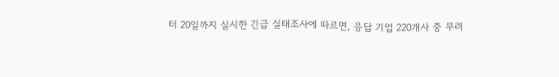터 20일까지 실시한 긴급 실태조사에 따르면, 응답 기업 220개사 중 무려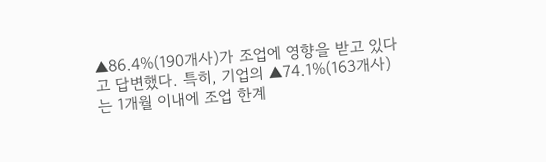▲86.4%(190개사)가 조업에 영향을 받고 있다고 답변했다. 특히, 기업의 ▲74.1%(163개사)는 1개월 이내에 조업 한계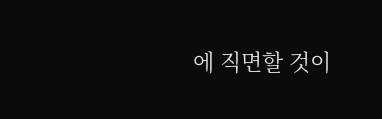에 직면할 것이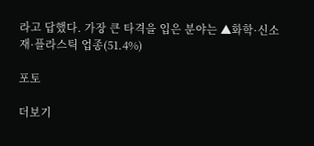라고 답했다. 가장 큰 타격을 입은 분야는 ▲화학·신소재·플라스틱 업종(51.4%)

포토

더보기